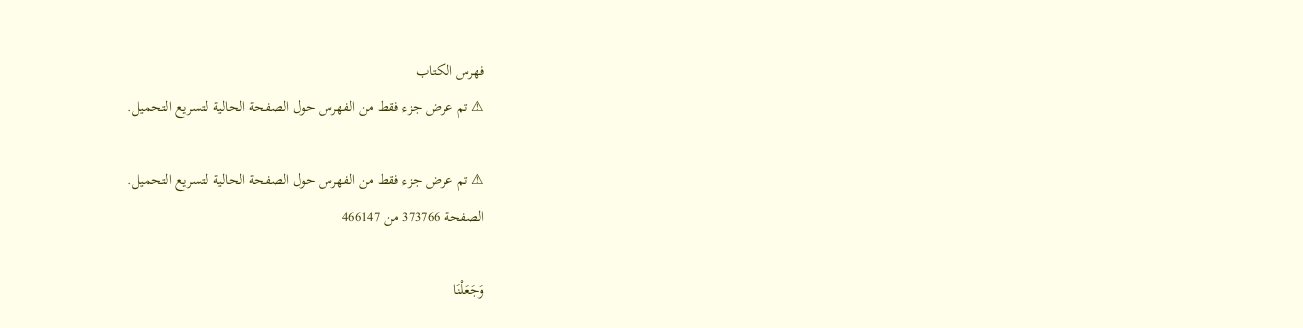فهرس الكتاب
⚠ تم عرض جزء فقط من الفهرس حول الصفحة الحالية لتسريع التحميل.

⚠ تم عرض جزء فقط من الفهرس حول الصفحة الحالية لتسريع التحميل.
الصفحة 373766 من 466147

وَجَعَلْنَا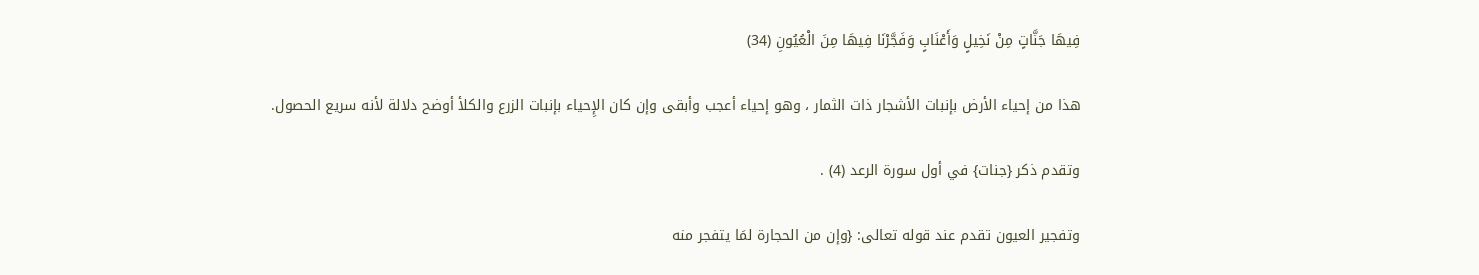فِيهَا جَنَّاتٍ مِنْ نَخِيلٍ وَأَعْنَابٍ وَفَجَّرْنَا فِيهَا مِنَ الْعُيُونِ (34)

هذا من إحياء الأرض بإنبات الأشجار ذات الثمار ، وهو إحياء أعجب وأبقى وإن كان الإِحياء بإنبات الزرع والكلأ أوضح دلالة لأنه سريع الحصول.

وتقدم ذكر {جنات} في أول سورة الرعد (4) .

وتفجير العيون تقدم عند قوله تعالى: {وإن من الحجارة لمَا يتفجر منه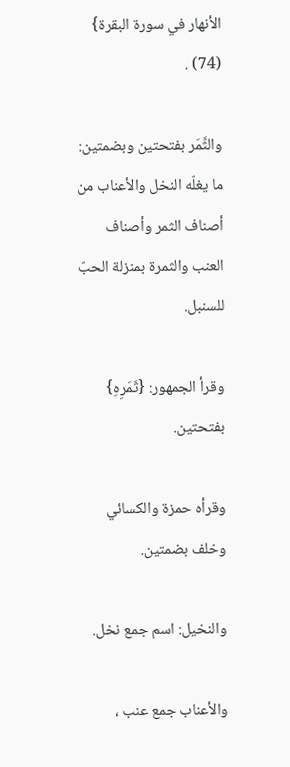الأنهار في سورة البقرة} (74) .

والثَّمَر بفتحتين وبضمتين: ما يغلّه النخل والأعناب من أصناف الثمر وأصناف العنب والثمرة بمنزلة الحبّ للسنبل.

وقرأ الجمهور: {ثَمَرِهِ} بفتحتين.

وقرأه حمزة والكسائي وخلف بضمتين.

والنخيل: اسم جمع نخل.

والأعناب جمع عنب ،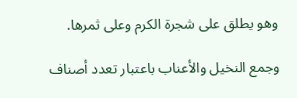وهو يطلق على شجرة الكرم وعلى ثمرها.

وجمع النخيل والأعناب باعتبار تعدد أصناف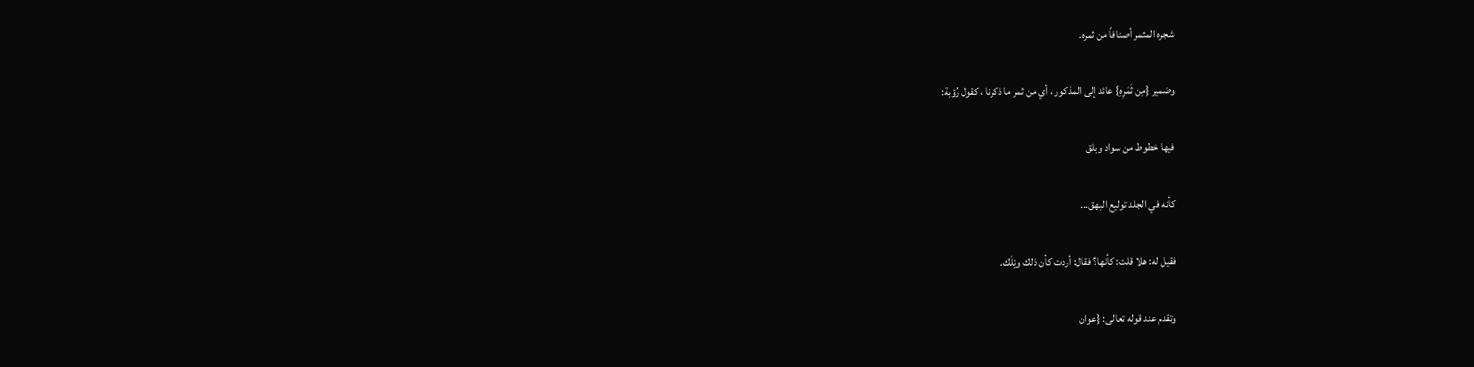شجره المثمر أصنافاً من ثمره.

وضمير {مِن ثَمَرِهِ} عائد إلى المذكور ، أي من ثمر ما ذكرنا ، كقول رُؤبة:

فيها خطوط من سواد وبلق

كأنه في الجلد توليع البهق...

فقيل له: هلا قلت: كأنها؟ فقال: أردت كأن ذلك ويْلَك.

وتقدم عند قوله تعالى: {عوان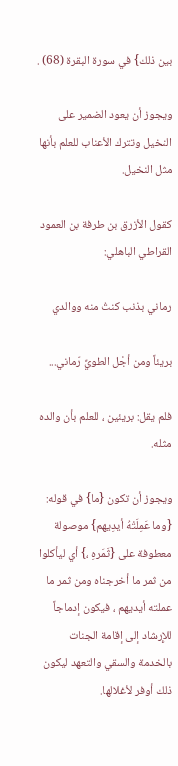بين ذلك} في سورة البقرة (68) .

ويجوز أن يعود الضمير على النخيل وتترك الأعناب للعلم بأنها مثل النخيل.

كقول الأزرق بن طرفة بن العمود القراطي الباهلي:

رماني بذنب كنتُ منه ووالدي

بريئاً ومن أجْل الطويِّ رّماني...

فلم يقل: بريئين ، للعلم بأن والده مثله.

ويجوز أن تكون {ما} في قوله: {وما عَمِلَتْهُ أيدِيهم} موصولة معطوفة على {ثَمَرهِ ،} أي ليأكلوا من ثمر ما أخرجناه ومن ثمر ما عملته أيديهم ، فيكون إدماجاً للإِرشاد إلى إقامة الجنات بالخدمة والسقي والتعهد ليكون ذلك أوفر لأغلالها.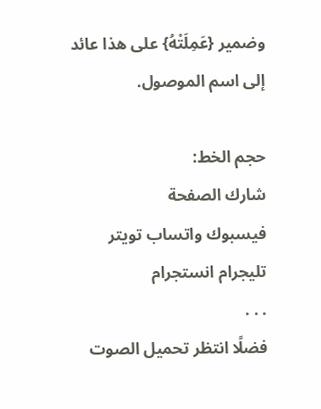وضمير {عَمِلَتْهُ} على هذا عائد إلى اسم الموصول.

حجم الخط:
شارك الصفحة
فيسبوك واتساب تويتر تليجرام انستجرام
. . .
فضلًا انتظر تحميل الصوت